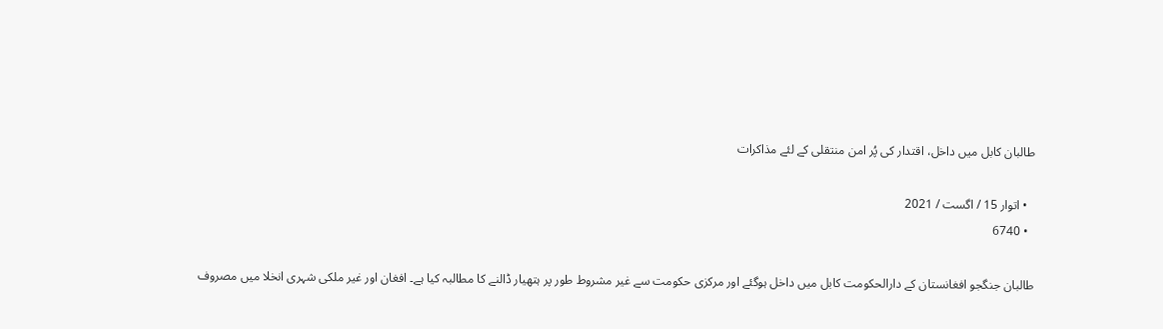طالبان کابل میں داخل، اقتدار کی پُر امن منتقلی کے لئے مذاکرات

  • اتوار 15 / اگست / 2021
  • 6740

طالبان جنگجو افغانستان کے دارالحکومت کابل میں داخل ہوگئے اور مرکزی حکومت سے غیر مشروط طور پر ہتھیار ڈالنے کا مطالبہ کیا ہے۔ افغان اور غیر ملکی شہری انخلا میں مصروف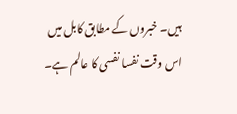ہیں۔ خبروں کے مطابق کابل میں اس وقت نفسا نفسی کا عالم ہے۔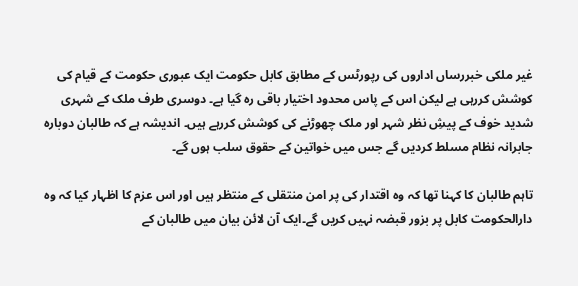غیر ملکی خبررساں اداروں کی رپورٹس کے مطابق کابل حکومت ایک عبوری حکومت کے قیام کی کوشش کررہی ہے لیکن اس کے پاس محدود اختیار باقی رہ گیا ہے۔ دوسری طرف ملک کے شہری شدید خوف کے پیشِ نظر شہر اور ملک چھوڑنے کی کوشش کررہے ہیں۔ اندیشہ ہے کہ طالبان دوبارہ جابرانہ نظام مسلط کردیں گے جس میں خواتین کے حقوق سلب ہوں گے۔

تاہم طالبان کا کہنا تھا کہ وہ اقتدار کی پر امن منتقلی کے منتظر ہیں اور اس عزم کا اظہار کیا کہ وہ دارالحکومت کابل پر بزور قبضہ نہیں کریں گے۔ایک آن لائن بیان میں طالبان کے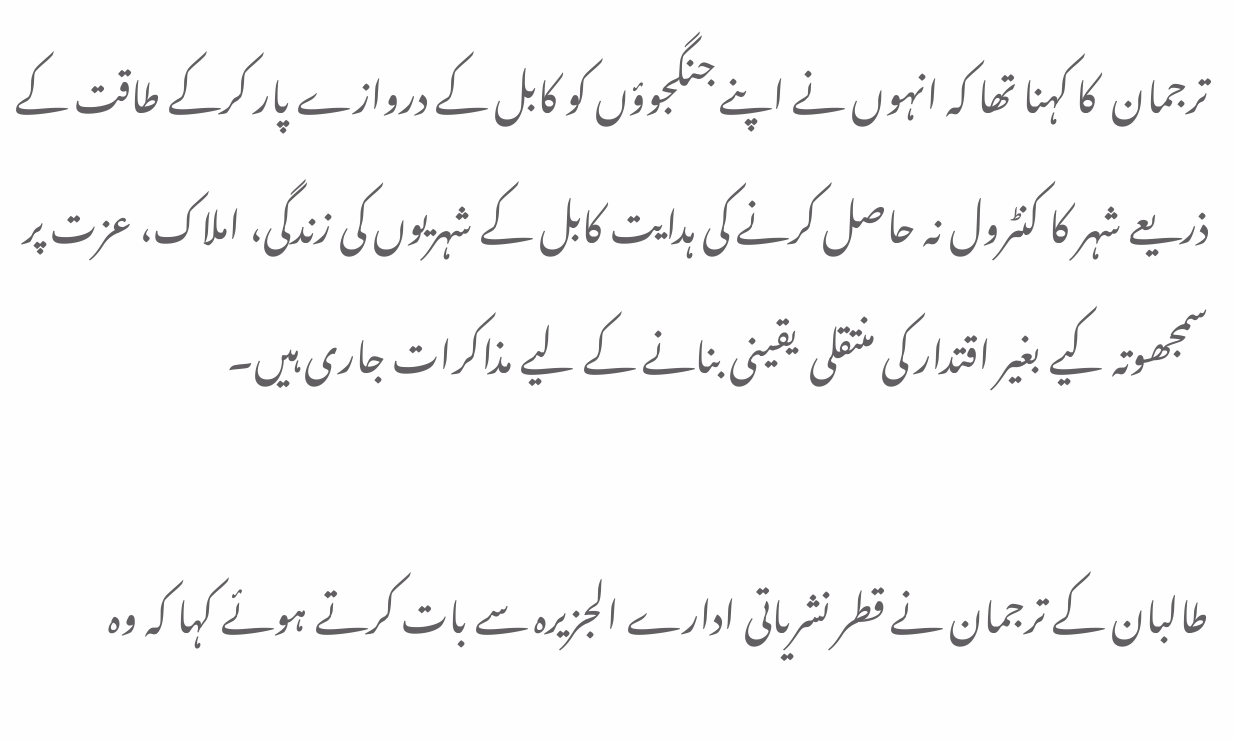ترجمان  کا کہنا تھا کہ انہوں نے اپنے جنگجوؤں کو کابل کے دروازے پار کرکے طاقت کے ذریعے شہر کا کنٹرول نہ حاصل کرنے کی ہدایت کابل کے شہریوں کی زندگی، املاک، عزت پر سمجھوتہ کیے بغیر اقتدار کی منتقلی  یقینی بنانے کے لیے مذاکرات جاری ہیں۔

طالبان کے ترجمان نے قطر نشریاتی ادارے الجزیرہ سے بات کرتے ہوئے کہا کہ وہ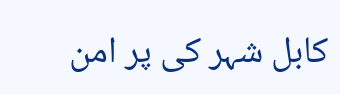کابل شہر کی پر امن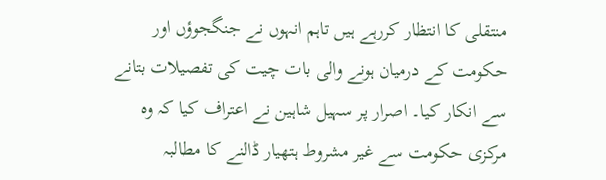منتقلی کا انتظار کررہے ہیں تاہم انہوں نے جنگجوؤں اور حکومت کے درمیان ہونے والی بات چیت کی تفصیلات بتانے سے انکار کیا۔ اصرار پر سہیل شاہین نے اعتراف کیا کہ وہ مرکزی حکومت سے غیر مشروط ہتھیار ڈالنے کا مطالبہ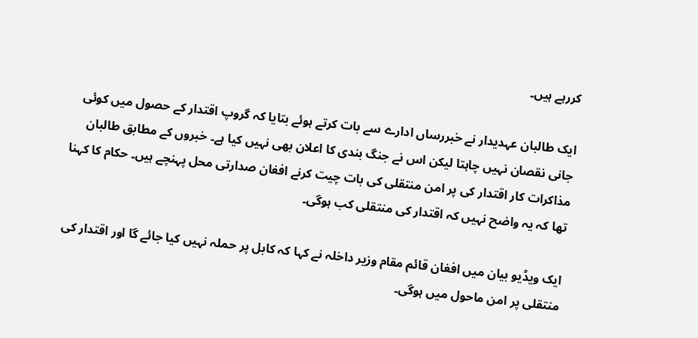کررہے ہیں۔

ایک طالبان عہدیدار نے خبررساں ادارے سے بات کرتے ہوئے بتایا کہ گروپ اقتدار کے حصول میں کوئی جانی نقصان نہیں چاہتا لیکن اس نے جنگ بندی کا اعلان بھی نہیں کیا ہے۔ خبروں کے مطابق طالبان مذاکرات کار اقتدار کی پر امن منتقلی کی بات چیت کرنے افغان صدارتی محل پہنچے ہیں۔ حکام کا کہنا تھا کہ یہ واضح نہیں کہ اقتدار کی منتقلی کب ہوگی۔

ایک ویڈیو بیان میں افغان قائم مقام وزیر داخلہ نے کہا کہ کابل پر حملہ نہیں کیا جائے گا اور اقتدار کی منتقلی پر امن ماحول میں ہوگی۔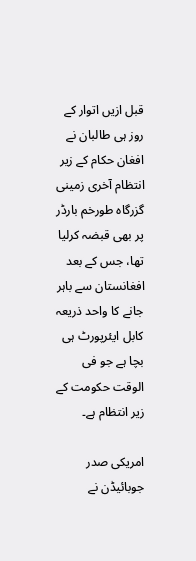قبل ازیں اتوار کے روز ہی طالبان نے افغان حکام کے زیر انتظام آخری زمینی گزرگاہ طورخم بارڈر پر بھی قبضہ کرلیا تھا، جس کے بعد افغانستان سے باہر جانے کا واحد ذریعہ کابل ایئرپورٹ ہی بچا ہے جو فی الوقت حکومت کے زیر انتظام ہے۔

امریکی صدر جوبائیڈن نے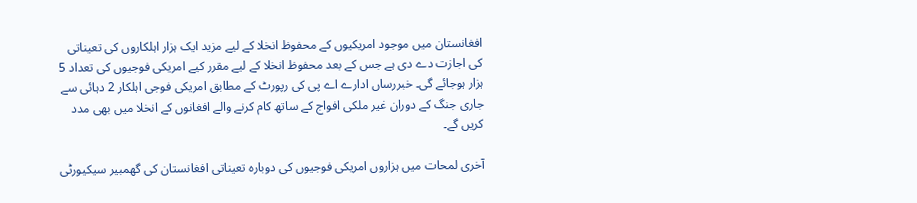افغانستان میں موجود امریکیوں کے محفوظ انخلا کے لیے مزید ایک ہزار اہلکاروں کی تعیناتی کی اجازت دے دی ہے جس کے بعد محفوظ انخلا کے لیے مقرر کیے امریکی فوجیوں کی تعداد 5 ہزار ہوجائے گی۔ خبررساں ادارے اے پی کی رپورٹ کے مطابق امریکی فوجی اہلکار 2 دہائی سے جاری جنگ کے دوران غیر ملکی افواج کے ساتھ کام کرنے والے افغانوں کے انخلا میں بھی مدد کریں گے۔

آخری لمحات میں ہزاروں امریکی فوجیوں کی دوبارہ تعیناتی افغانستان کی گھمبیر سیکیورٹی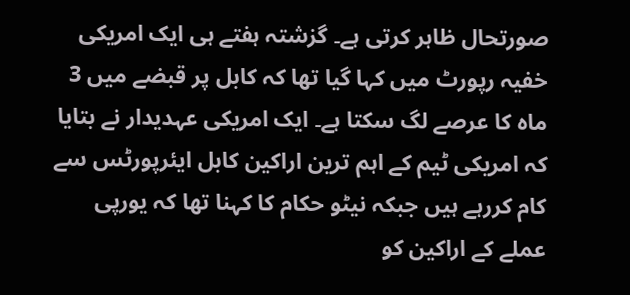صورتحال ظاہر کرتی ہے۔ گزشتہ ہفتے ہی ایک امریکی خفیہ رپورٹ میں کہا گیا تھا کہ کابل پر قبضے میں 3 ماہ کا عرصے لگ سکتا ہے۔ ایک امریکی عہدیدار نے بتایا کہ امریکی ٹیم کے اہم ترین اراکین کابل ایئرپورٹس سے کام کررہے ہیں جبکہ نیٹو حکام کا کہنا تھا کہ یورپی عملے کے اراکین کو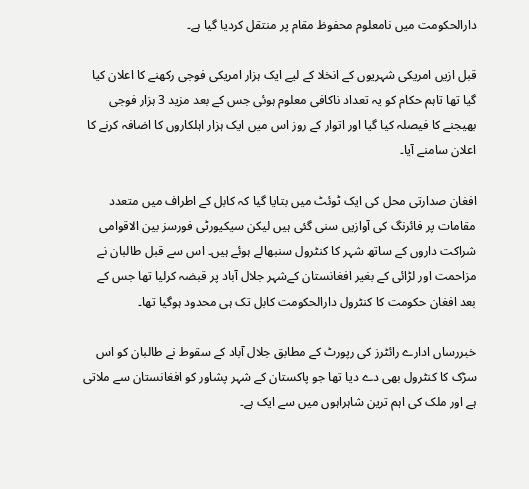دارالحکومت میں نامعلوم محفوظ مقام پر منتقل کردیا گیا ہے۔

قبل ازیں امریکی شہریوں کے انخلا کے لیے ایک ہزار امریکی فوجی رکھنے کا اعلان کیا گیا تھا تاہم حکام کو یہ تعداد ناکافی معلوم ہوئی جس کے بعد مزید 3 ہزار فوجی بھیجنے کا فیصلہ کیا گیا اور اتوار کے روز اس میں ایک ہزار اہلکاروں کا اضافہ کرنے کا اعلان سامنے آیا۔

افغان صدارتی محل کی ایک ٹوئٹ میں بتایا گیا کہ کابل کے اطراف میں متعدد مقامات پر فائرنگ کی آوازیں سنی گئی ہیں لیکن سیکیورٹی فورسز بین الاقوامی شراکت داروں کے ساتھ شہر کا کنٹرول سنبھالے ہوئے ہیں۔ اس سے قبل طالبان نے مزاحمت اور لڑائی کے بغیر افغانستان کےشہر جلال آباد پر قبضہ کرلیا تھا جس کے بعد افغان حکومت کا کنٹرول دارالحکومت کابل تک ہی محدود ہوگیا تھا۔

خبررساں ادارے رائٹرز کی رپورٹ کے مطابق جلال آباد کے سقوط نے طالبان کو اس سڑک کا کنٹرول بھی دے دیا تھا جو پاکستان کے شہر پشاور کو افغانستان سے ملاتی ہے اور ملک کی اہم ترین شاہراہوں میں سے ایک ہے۔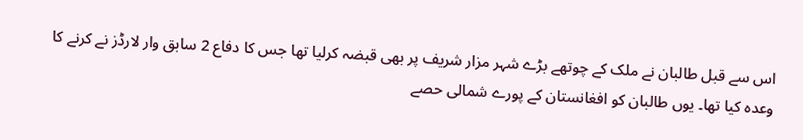اس سے قبل طالبان نے ملک کے چوتھے بڑے شہر مزار شریف پر بھی قبضہ کرلیا تھا جس کا دفاع 2 سابق وار لارڈز نے کرنے کا وعدہ کیا تھا۔ یوں طالبان کو افغانستان کے پورے شمالی حصے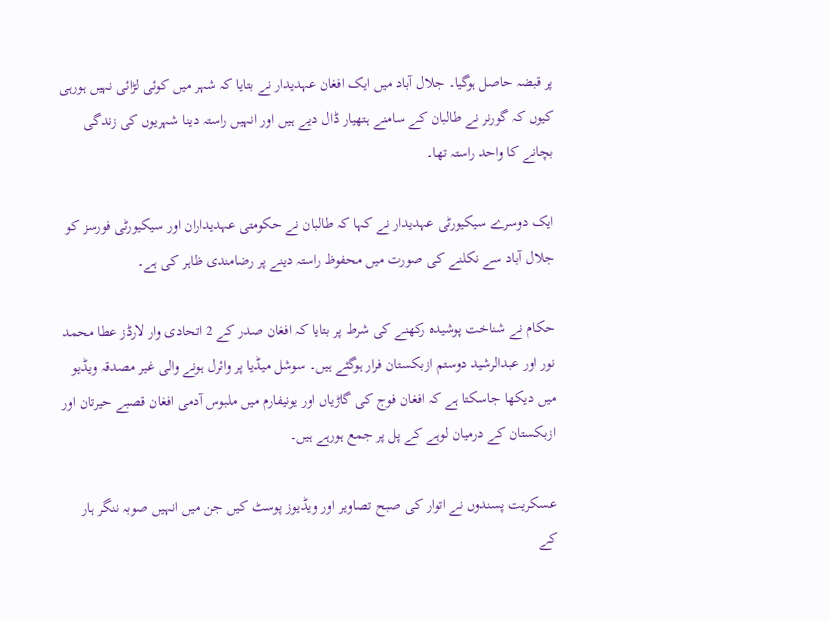پر قبضہ حاصل ہوگیا۔ جلال آباد میں ایک افغان عہدیدار نے بتایا کہ شہر میں کوئی لڑائی نہیں ہورہی کیوں کہ گورنر نے طالبان کے سامنے ہتھیار ڈال دیے ہیں اور انہیں راستہ دینا شہریوں کی زندگی بچانے کا واحد راستہ تھا۔

ایک دوسرے سیکیورٹی عہدیدار نے کہا کہ طالبان نے حکومتی عہدیداران اور سیکیورٹی فورسز کو جلال آباد سے نکلنے کی صورت میں محفوظ راستہ دینے پر رضامندی ظاہر کی ہے۔

حکام نے شناخت پوشیدہ رکھنے کی شرط پر بتایا کہ افغان صدر کے 2 اتحادی وار لارڈز عطا محمد نور اور عبدالرشید دوستم ازبکستان فرار ہوگئے ہیں۔ سوشل میڈیا پر وائرل ہونے والی غیر مصدقہ ویڈیو میں دیکھا جاسکتا ہے کہ افغان فوج کی گاڑیاں اور یونیفارم میں ملبوس آدمی افغان قصبے حیرتان اور ازبکستان کے درمیان لوہے کے پل پر جمع ہورہے ہیں۔

عسکریت پسندوں نے اتوار کی صبح تصاویر اور ویڈیوز پوسٹ کیں جن میں انہیں صوبہ ننگر ہار کے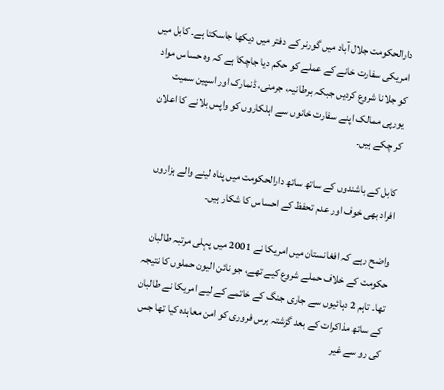دارالحکومت جلال آباد میں گورنر کے دفتر میں دیکھا جاسکتا ہے۔ کابل میں امریکی سفارت خانے کے عملے کو حکم دیا جاچکا ہے کہ وہ حساس مواد کو جلانا شروع کردیں جبکہ برطانیہ، جرمنی، ڈنمارک اور اسپین سمیت یورپی ممالک اپنے سفارت خانوں سے اہلکاروں کو واپس بلانے کا اعلان کر چکے ہیں۔

کابل کے باشندوں کے ساتھ ساتھ دارالحکومت میں پناہ لینے والے ہزاروں افراد بھی خوف اور عدم تحفظ کے احساس کا شکار ہیں۔

واضح رہے کہ افغانستان میں امریکا نے 2001 میں پہلی مرتبہ طالبان حکومت کے خلاف حملے شروع کیے تھے، جو نائن الیون حملوں کا نتیجہ تھا۔ تاہم 2 دہائیوں سے جاری جنگ کے خاتمے کے لیے امریکا نے طالبان کے ساتھ مذاکرات کے بعد گزشتہ برس فروری کو امن معاہدہ کیا تھا جس کی رو سے غیر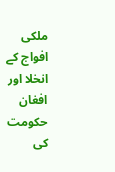ملکی افواج کے انخلا اور افغان حکومت کی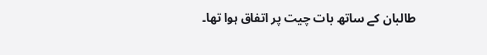طالبان کے ساتھ بات چیت پر اتفاق ہوا تھا۔